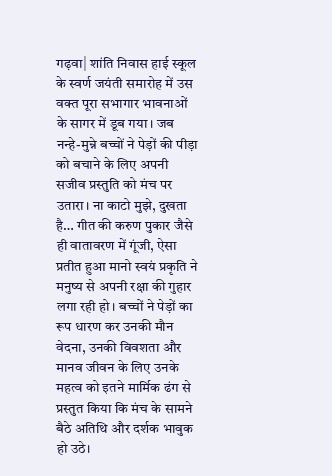गढ़वा| शांति निवास हाई स्कूल के स्वर्ण जयंती समारोह में उस वक्त पूरा सभागार भावनाओं के सागर में डूब गया। जब नन्हे-मुन्ने बच्चों ने पेड़ों की पीड़ा को बचाने के लिए अपनी सजीव प्रस्तुति को मंच पर उतारा। ना काटो मुझे, दुखता है… गीत की करुण पुकार जैसे ही वातावरण में गूंजी, ऐसा प्रतीत हुआ मानो स्वयं प्रकृति ने मनुष्य से अपनी रक्षा की गुहार लगा रही हो। बच्चों ने पेड़ों का रूप धारण कर उनकी मौन वेदना, उनकी विवशता और मानव जीवन के लिए उनके महत्व को इतने मार्मिक ढंग से प्रस्तुत किया कि मंच के सामने बैठे अतिथि और दर्शक भावुक हो उठे।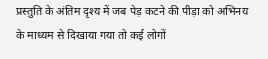प्रस्तुति के अंतिम दृश्य में जब पेड़ कटने की पीड़ा को अभिनय के माध्यम से दिखाया गया तो कई लोगों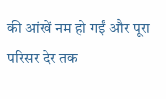की आंखें नम हो गईं और पूरा परिसर देर तक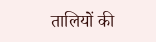तालियों की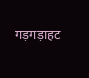गड़गड़ाहट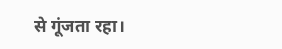से गूंजता रहा।